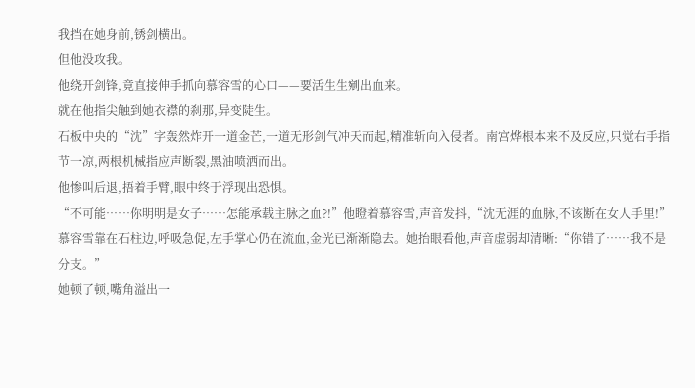我挡在她身前,锈剑横出。
但他没攻我。
他绕开剑锋,竟直接伸手抓向慕容雪的心口——要活生生剜出血来。
就在他指尖触到她衣襟的刹那,异变陡生。
石板中央的“沈”字轰然炸开一道金芒,一道无形剑气冲天而起,精准斩向入侵者。南宫烨根本来不及反应,只觉右手指节一凉,两根机械指应声断裂,黑油喷洒而出。
他惨叫后退,捂着手臂,眼中终于浮现出恐惧。
“不可能……你明明是女子……怎能承载主脉之血?!”他瞪着慕容雪,声音发抖,“沈无涯的血脉,不该断在女人手里!”
慕容雪靠在石柱边,呼吸急促,左手掌心仍在流血,金光已渐渐隐去。她抬眼看他,声音虚弱却清晰:“你错了……我不是分支。”
她顿了顿,嘴角溢出一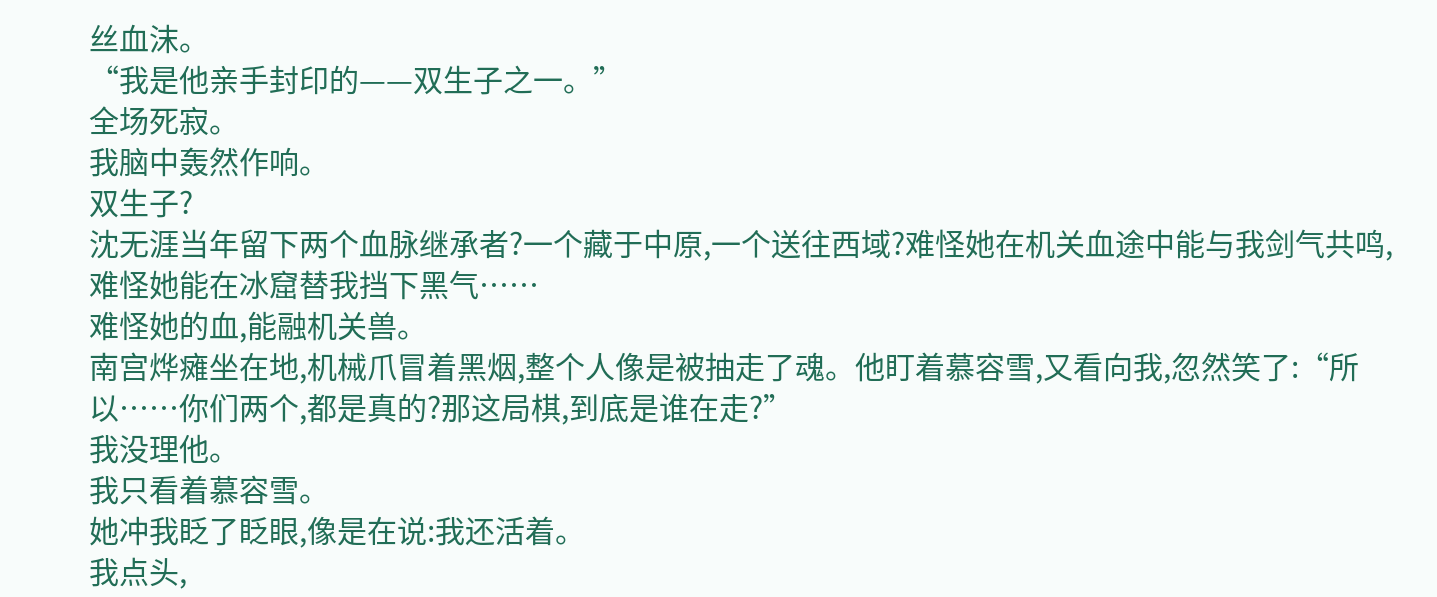丝血沫。
“我是他亲手封印的——双生子之一。”
全场死寂。
我脑中轰然作响。
双生子?
沈无涯当年留下两个血脉继承者?一个藏于中原,一个送往西域?难怪她在机关血途中能与我剑气共鸣,难怪她能在冰窟替我挡下黑气……
难怪她的血,能融机关兽。
南宫烨瘫坐在地,机械爪冒着黑烟,整个人像是被抽走了魂。他盯着慕容雪,又看向我,忽然笑了:“所以……你们两个,都是真的?那这局棋,到底是谁在走?”
我没理他。
我只看着慕容雪。
她冲我眨了眨眼,像是在说:我还活着。
我点头,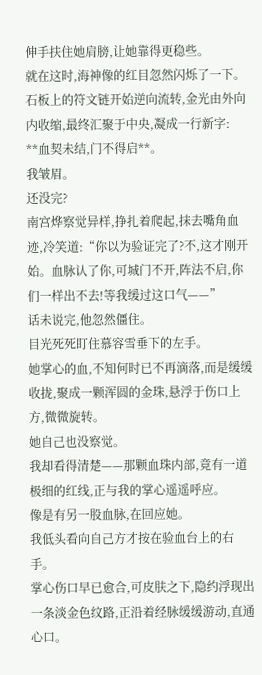伸手扶住她肩膀,让她靠得更稳些。
就在这时,海神像的红目忽然闪烁了一下。
石板上的符文链开始逆向流转,金光由外向内收缩,最终汇聚于中央,凝成一行新字:
**血契未结,门不得启**。
我皱眉。
还没完?
南宫烨察觉异样,挣扎着爬起,抹去嘴角血迹,冷笑道:“你以为验证完了?不,这才刚开始。血脉认了你,可城门不开,阵法不启,你们一样出不去!等我缓过这口气——”
话未说完,他忽然僵住。
目光死死盯住慕容雪垂下的左手。
她掌心的血,不知何时已不再滴落,而是缓缓收拢,聚成一颗浑圆的金珠,悬浮于伤口上方,微微旋转。
她自己也没察觉。
我却看得清楚——那颗血珠内部,竟有一道极细的红线,正与我的掌心遥遥呼应。
像是有另一股血脉,在回应她。
我低头看向自己方才按在验血台上的右手。
掌心伤口早已愈合,可皮肤之下,隐约浮现出一条淡金色纹路,正沿着经脉缓缓游动,直通心口。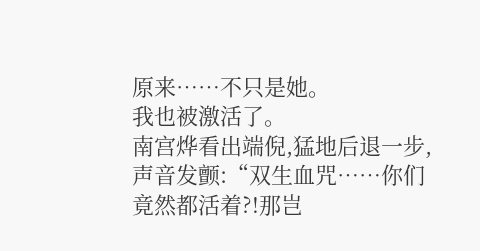原来……不只是她。
我也被激活了。
南宫烨看出端倪,猛地后退一步,声音发颤:“双生血咒……你们竟然都活着?!那岂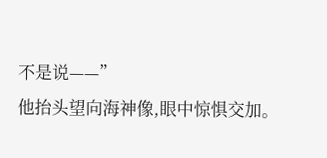不是说——”
他抬头望向海神像,眼中惊惧交加。